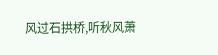风过石拱桥,听秋风萧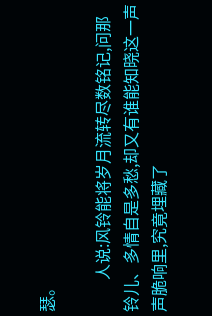瑟。

        人说:风铃能将岁月流转尽数铭记,问那铃儿、多情自是多愁,却又有谁能知晓这一声声脆响里,究竟埋藏了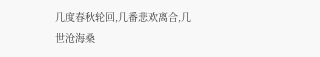几度春秋轮回,几番悲欢离合,几世沧海桑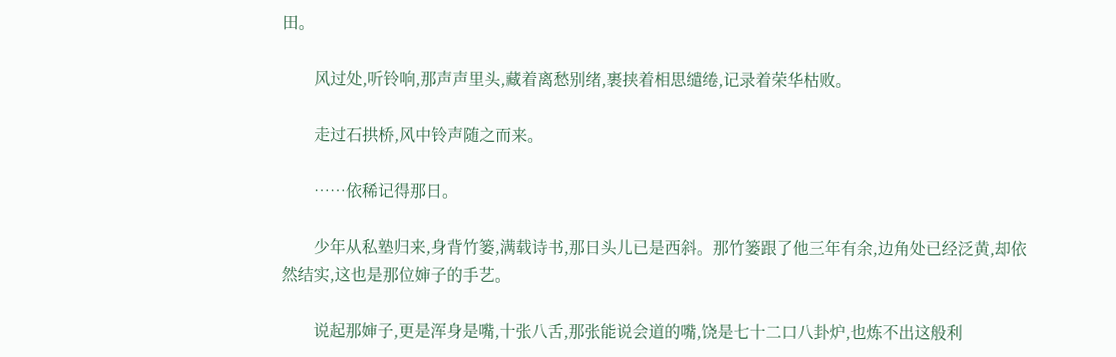田。

        风过处,听铃响,那声声里头,藏着离愁别绪,裹挟着相思缱绻,记录着荣华枯败。

        走过石拱桥,风中铃声随之而来。

        ……依稀记得那日。

        少年从私塾归来,身背竹篓,满载诗书,那日头儿已是西斜。那竹篓跟了他三年有余,边角处已经泛黄,却依然结实,这也是那位婶子的手艺。

        说起那婶子,更是浑身是嘴,十张八舌,那张能说会道的嘴,饶是七十二口八卦炉,也炼不出这般利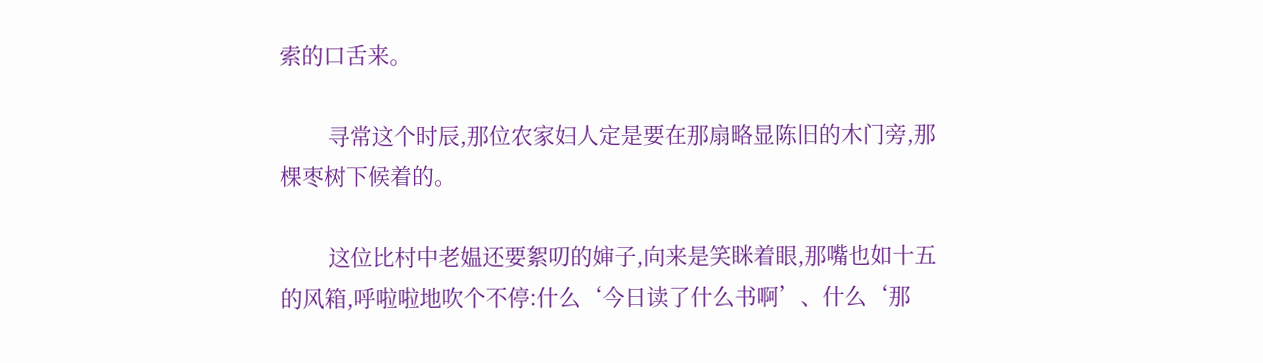索的口舌来。

        寻常这个时辰,那位农家妇人定是要在那扇略显陈旧的木门旁,那棵枣树下候着的。

        这位比村中老媪还要絮叨的婶子,向来是笑眯着眼,那嘴也如十五的风箱,呼啦啦地吹个不停:什么‘今日读了什么书啊’、什么‘那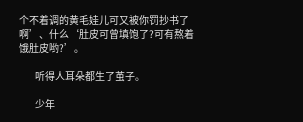个不着调的黄毛娃儿可又被你罚抄书了啊’、什么‘肚皮可曾填饱了?可有熬着饿肚皮哟?’。

        听得人耳朵都生了茧子。

        少年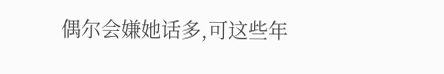偶尔会嫌她话多,可这些年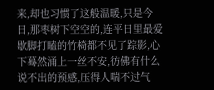来,却也习惯了这般温暖,只是今日,那枣树下空空的,连平日里最爱歇脚打瞌的竹椅都不见了踪影,心下蓦然涌上一丝不安,彷佛有什么说不出的预感,压得人喘不过气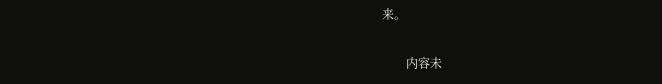来。

        内容未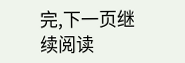完,下一页继续阅读